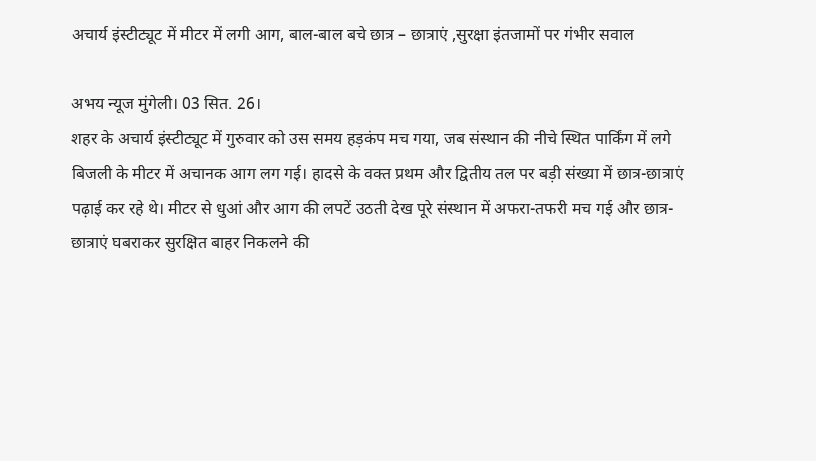अचार्य इंस्टीट्यूट में मीटर में लगी आग, बाल-बाल बचे छात्र – छात्राएं ,सुरक्षा इंतजामों पर गंभीर सवाल

अभय न्यूज मुंगेली। 03 सित. 26।
शहर के अचार्य इंस्टीट्यूट में गुरुवार को उस समय हड़कंप मच गया, जब संस्थान की नीचे स्थित पार्किंग में लगे बिजली के मीटर में अचानक आग लग गई। हादसे के वक्त प्रथम और द्वितीय तल पर बड़ी संख्या में छात्र-छात्राएं पढ़ाई कर रहे थे। मीटर से धुआं और आग की लपटें उठती देख पूरे संस्थान में अफरा-तफरी मच गई और छात्र-छात्राएं घबराकर सुरक्षित बाहर निकलने की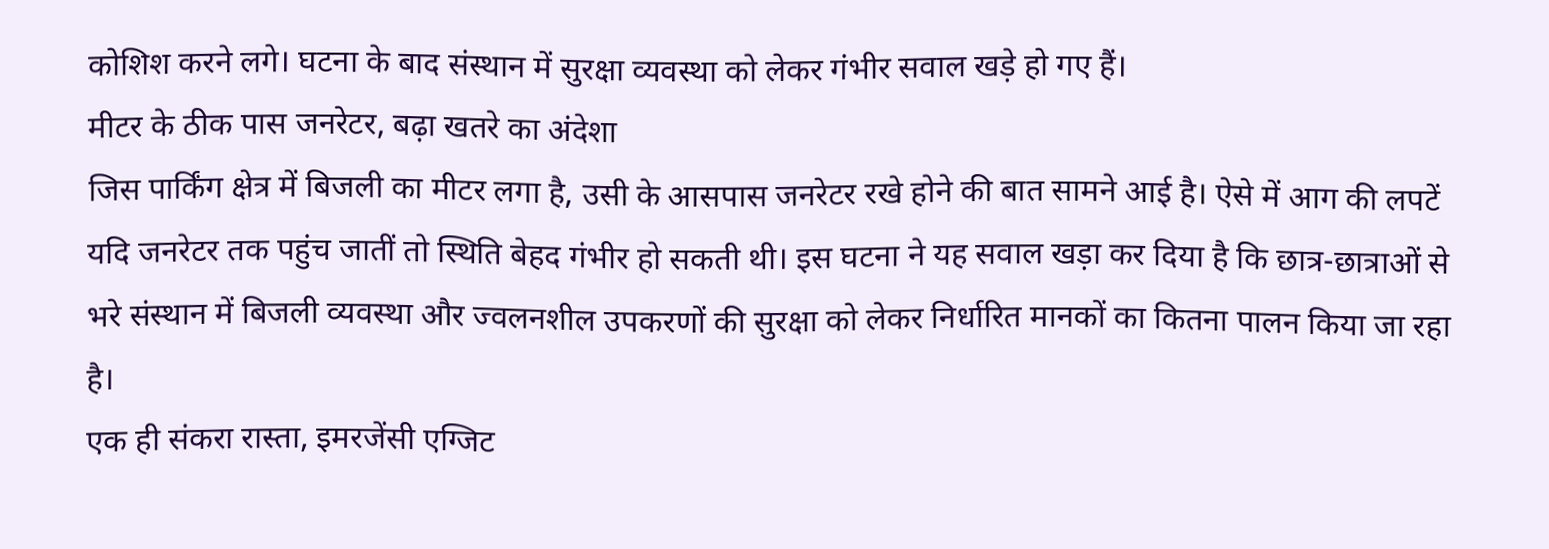कोशिश करने लगे। घटना के बाद संस्थान में सुरक्षा व्यवस्था को लेकर गंभीर सवाल खड़े हो गए हैं।
मीटर के ठीक पास जनरेटर, बढ़ा खतरे का अंदेशा
जिस पार्किंग क्षेत्र में बिजली का मीटर लगा है, उसी के आसपास जनरेटर रखे होने की बात सामने आई है। ऐसे में आग की लपटें यदि जनरेटर तक पहुंच जातीं तो स्थिति बेहद गंभीर हो सकती थी। इस घटना ने यह सवाल खड़ा कर दिया है कि छात्र-छात्राओं से भरे संस्थान में बिजली व्यवस्था और ज्वलनशील उपकरणों की सुरक्षा को लेकर निर्धारित मानकों का कितना पालन किया जा रहा है।
एक ही संकरा रास्ता, इमरजेंसी एग्जिट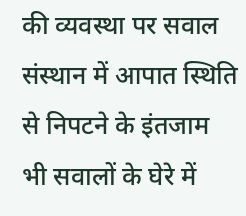की व्यवस्था पर सवाल
संस्थान में आपात स्थिति से निपटने के इंतजाम भी सवालों के घेरे में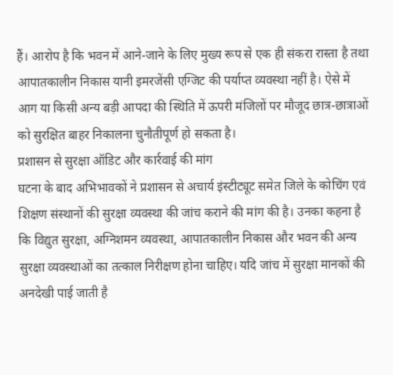हैं। आरोप है कि भवन में आने-जाने के लिए मुख्य रूप से एक ही संकरा रास्ता है तथा आपातकालीन निकास यानी इमरजेंसी एग्जिट की पर्याप्त व्यवस्था नहीं है। ऐसे में आग या किसी अन्य बड़ी आपदा की स्थिति में ऊपरी मंजिलों पर मौजूद छात्र-छात्राओं को सुरक्षित बाहर निकालना चुनौतीपूर्ण हो सकता है।
प्रशासन से सुरक्षा ऑडिट और कार्रवाई की मांग
घटना के बाद अभिभावकों ने प्रशासन से अचार्य इंस्टीट्यूट समेत जिले के कोचिंग एवं शिक्षण संस्थानों की सुरक्षा व्यवस्था की जांच कराने की मांग की है। उनका कहना है कि विद्युत सुरक्षा, अग्निशमन व्यवस्था, आपातकालीन निकास और भवन की अन्य सुरक्षा व्यवस्थाओं का तत्काल निरीक्षण होना चाहिए। यदि जांच में सुरक्षा मानकों की अनदेखी पाई जाती है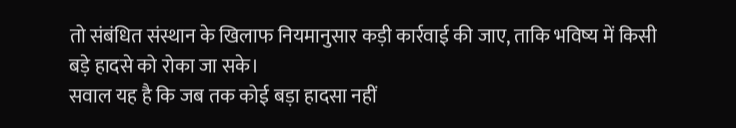तो संबंधित संस्थान के खिलाफ नियमानुसार कड़ी कार्रवाई की जाए, ताकि भविष्य में किसी बड़े हादसे को रोका जा सके।
सवाल यह है कि जब तक कोई बड़ा हादसा नहीं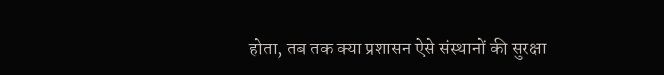होता, तब तक क्या प्रशासन ऐसे संस्थानों की सुरक्षा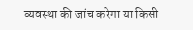व्यवस्था की जांच करेगा या किसी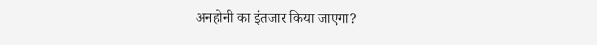अनहोनी का इंतजार किया जाएगा?